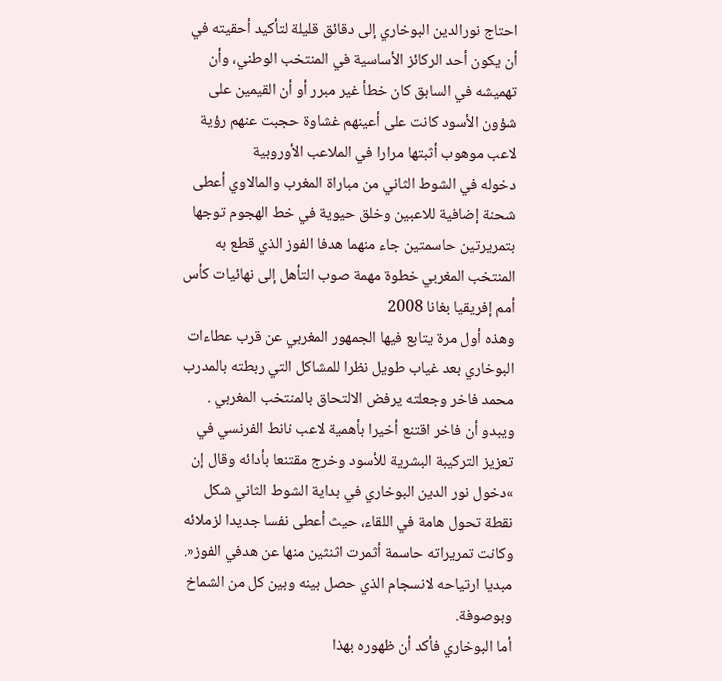احتاج نورالدين البوخاري إلى دقائق قليلة لتأكيد أحقيته في أن يكون أحد الركائز الأساسية في المنتخب الوطني، وأن تهميشه في السابق كان خطأ غير مبرر أو أن القيمين على شؤون الأسود كانت على أعينهم غشاوة حجبت عنهم رؤية لاعب موهوب أثبتها مرارا في الملاعب الأوروبية
دخوله في الشوط الثاني من مباراة المغرب والمالاوي أعطى شحنة إضافية للاعبين وخلق حيوية في خط الهجوم توجها بتمريرتين حاسمتين جاء منهما هدفا الفوز الذي قطع به المنتخب المغربي خطوة مهمة صوب التأهل إلى نهائيات كأس أمم إفريقيا بغانا 2008
وهذه أول مرة يتابع فيها الجمهور المغربي عن قرب عطاءات البوخاري بعد غياب طويل نظرا للمشاكل التي ربطته بالمدرب محمد فاخر وجعلته يرفض الالتحاق بالمنتخب المغربي .
ويبدو أن فاخر اقتنع أخيرا بأهمية لاعب نانط الفرنسي في تعزيز التركيبة البشرية للأسود وخرج مقتنعا بأدائه وقال إن »دخول نور الدين البوخاري في بداية الشوط الثاني شكل نقطة تحول هامة في اللقاء، حيث أعطى نفسا جديدا لزملائه وكانت تمريراته حاسمة أثمرت اثنثين منها عن هدفي الفوز«. مبديا ارتياحه لانسجام الذي حصل بينه وبين كل من الشماخ وبوصوفة.
أما البوخاري فأكد أن ظهوره بهذا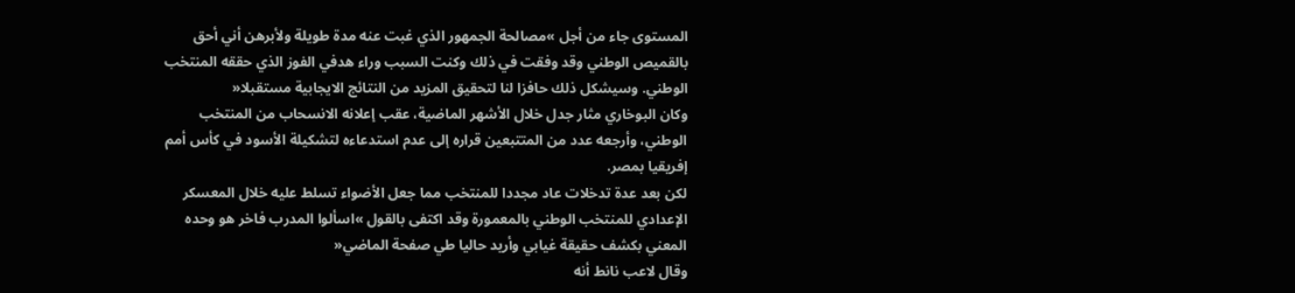المستوى جاء من أجل »مصالحة الجمهور الذي غبت عنه مدة طويلة ولأبرهن أني أحق بالقميص الوطني وقد وفقت في ذلك وكنت السبب وراء هدفي الفوز الذي حققه المنتخب الوطني. وسيشكل ذلك حافزا لنا لتحقيق المزيد من النتائج الايجابية مستقبلا«
وكان البوخاري مثار جدل خلال الأشهر الماضية، عقب إعلانه الانسحاب من المنتخب الوطني، وأرجعه عدد من المتتبعين قراره إلى عدم استدعاءه لتشكيلة الأسود في كأس أمم إفريقيا بمصر.
لكن بعد عدة تدخلات عاد مجددا للمنتخب مما جعل الأضواء تسلط عليه خلال المعسكر الإعدادي للمنتخب الوطني بالمعمورة وقد اكتفى بالقول »اسألوا المدرب فاخر هو وحده المعني بكشف حقيقة غيابي وأريد حاليا طي صفحة الماضي«
وقال لاعب نانط أنه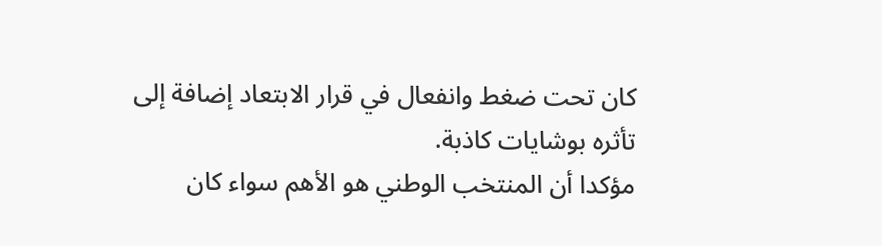كان تحت ضغط وانفعال في قرار الابتعاد إضافة إلى تأثره بوشايات كاذبة.
مؤكدا أن المنتخب الوطني هو الأهم سواء كان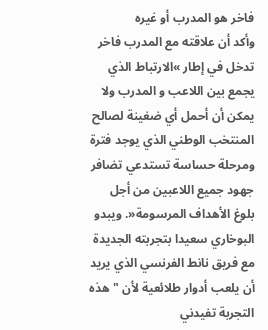فاخر هو المدرب أو غيره
وأكد أن علاقته مع المدرب فاخر تدخل في إطار »الارتباط الذي يجمع بين اللاعب و المدرب ولا يمكن أن أحمل أي ضغينة لصالح المنتخب الوطني الذي يوجد فترة ومرحلة حساسة تستدعي تضافر جهود جميع اللاعبين من أجل بلوغ الأهداف المرسومة«. ويبدو البوخاري سعيدا بتجربته الجديدة مع فريق نانط الفرنسي الذي يريد أن يلعب أدوار طلائعية لأن "هذه التجربة تفيدني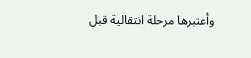وأعتبرها مرحلة انتقالية قبل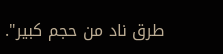طرق ناد من حجم كبير".